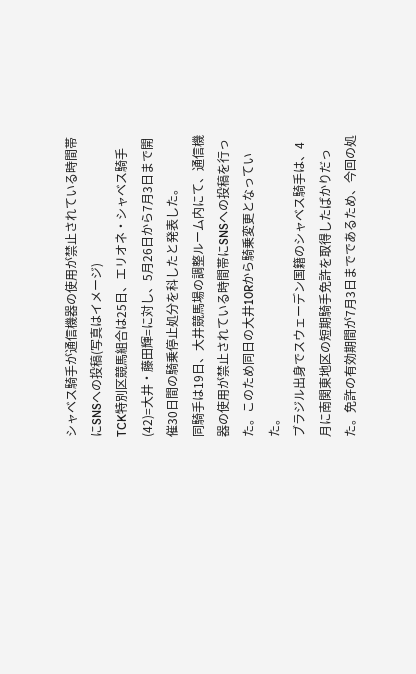シャベス騎手が通信機器の使用が禁止されている時間帯にSNSへの投稿(写真はイメージ)
TCK特別区競馬組合は25日、エリオネ・シャベス騎手(42)=大井・藤田輝=に対し、5月26日から7月3日まで開催30日間の騎乗停止処分を科したと発表した。
同騎手は19日、大井競馬場の調整ルーム内にて、通信機器の使用が禁止されている時間帯にSNSへの投稿を行った。このため同日の大井10Rから騎乗変更となっていた。
ブラジル出身でスウェーデン国籍のシャベス騎手は、4月に南関東地区の短期騎手免許を取得したばかりだった。免許の有効期間が7月3日までであるため、今回の処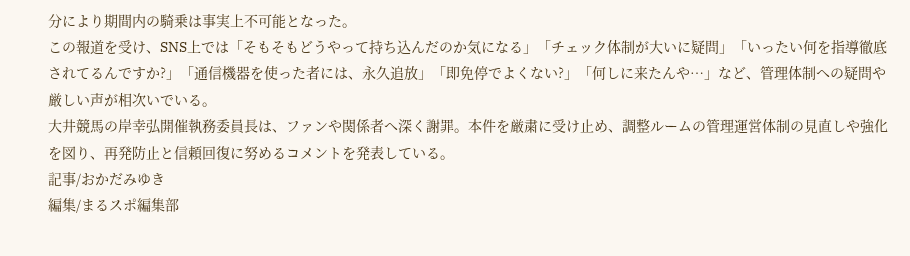分により期間内の騎乗は事実上不可能となった。
この報道を受け、SNS上では「そもそもどうやって持ち込んだのか気になる」「チェック体制が大いに疑問」「いったい何を指導徹底されてるんですか?」「通信機器を使った者には、永久追放」「即免停でよくない?」「何しに来たんや…」など、管理体制への疑問や厳しい声が相次いでいる。
大井競馬の岸幸弘開催執務委員長は、ファンや関係者へ深く謝罪。本件を厳粛に受け止め、調整ルームの管理運営体制の見直しや強化を図り、再発防止と信頼回復に努めるコメントを発表している。
記事/おかだみゆき
編集/まるスポ編集部